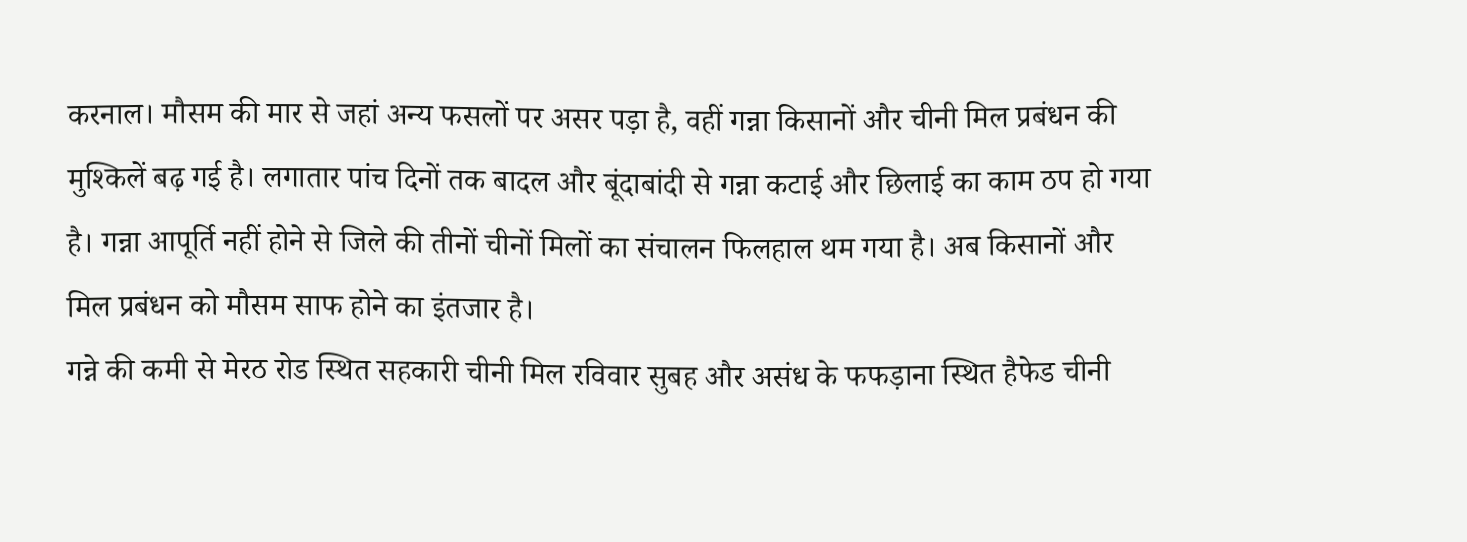करनाल। मौसम की मार से जहां अन्य फसलों पर असर पड़ा है, वहीं गन्ना किसानों और चीनी मिल प्रबंधन की मुश्किलें बढ़ गई है। लगातार पांच दिनों तक बादल और बूंदाबांदी से गन्ना कटाई और छिलाई का काम ठप हो गया है। गन्ना आपूर्ति नहीं होने से जिले की तीनों चीनों मिलों का संचालन फिलहाल थम गया है। अब किसानों और मिल प्रबंधन को मौसम साफ होने का इंतजार है।
गन्ने की कमी से मेरठ रोड स्थित सहकारी चीनी मिल रविवार सुबह और असंध के फफड़ाना स्थित हैफेड चीनी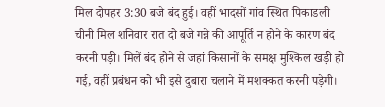मिल दोपहर 3:30 बजे बंद हुई। वहीं भादसों गांव स्थित पिकाडली चीनी मिल शनिवार रात दो बजे गन्ने की आपूर्ति न होने के कारण बंद करनी पड़ी। मिलें बंद होने से जहां किसानों के समक्ष मुश्किल खड़ी हो गई, वहीं प्रबंधन को भी इसे दुबारा चलाने में मशक्कत करनी पड़ेगी।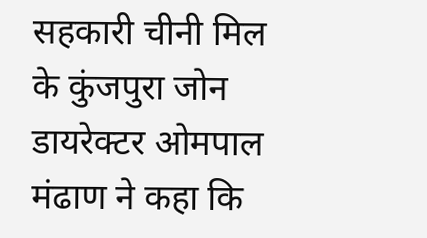सहकारी चीनी मिल के कुंजपुरा जोन डायरेक्टर ओमपाल मंढाण ने कहा कि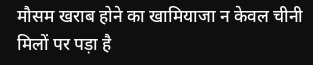मौसम खराब होने का खामियाजा न केवल चीनी मिलों पर पड़ा है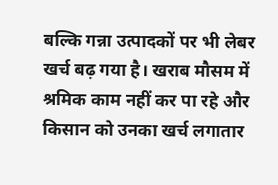बल्कि गन्ना उत्पादकों पर भी लेबर खर्च बढ़ गया है। खराब मौसम में श्रमिक काम नहीं कर पा रहे और किसान को उनका खर्च लगातार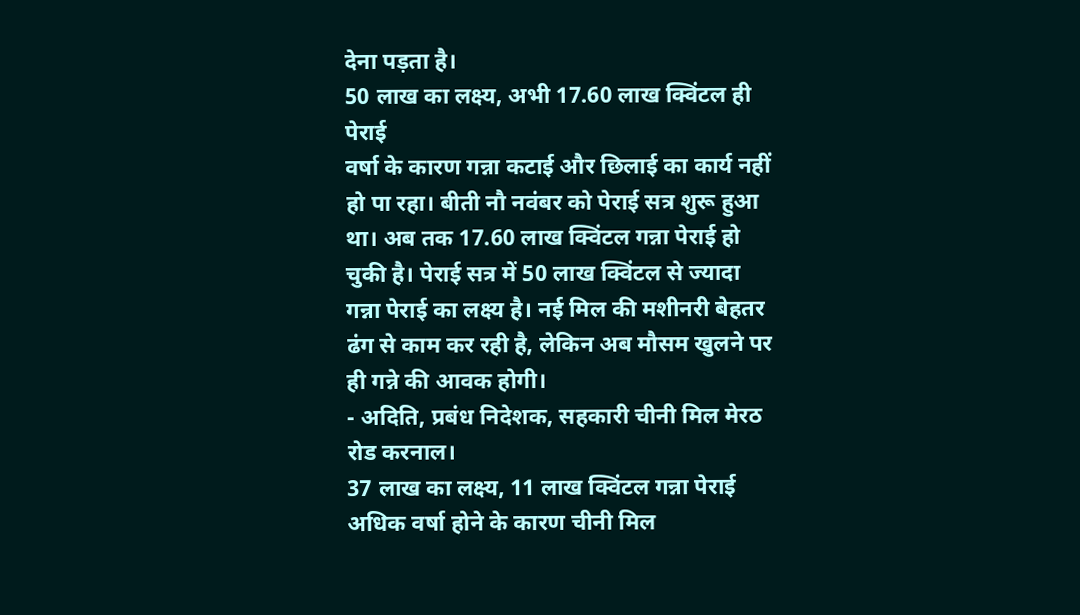देना पड़ता है।
50 लाख का लक्ष्य, अभी 17.60 लाख क्विंटल ही पेराई
वर्षा के कारण गन्ना कटाई और छिलाई का कार्य नहीं हो पा रहा। बीती नौ नवंबर को पेराई सत्र शुरू हुआ था। अब तक 17.60 लाख क्विंटल गन्ना पेराई हो चुकी है। पेराई सत्र में 50 लाख क्विंटल से ज्यादा गन्ना पेराई का लक्ष्य है। नई मिल की मशीनरी बेहतर ढंग से काम कर रही है, लेकिन अब मौसम खुलने पर ही गन्ने की आवक होगी।
- अदिति, प्रबंध निदेशक, सहकारी चीनी मिल मेरठ रोड करनाल।
37 लाख का लक्ष्य, 11 लाख क्विंटल गन्ना पेराई
अधिक वर्षा होने के कारण चीनी मिल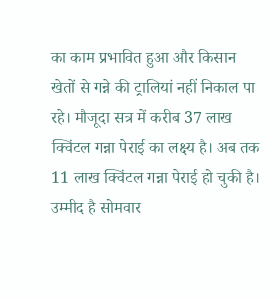का काम प्रभावित हुआ और किसान खेतों से गन्ने की ट्रालियां नहीं निकाल पा रहे। मौजूदा सत्र में करीब 37 लाख क्विंटल गन्ना पेराई का लक्ष्य है। अब तक 11 लाख क्विंटल गन्ना पेराई हो चुकी है। उम्मीद है सोमवार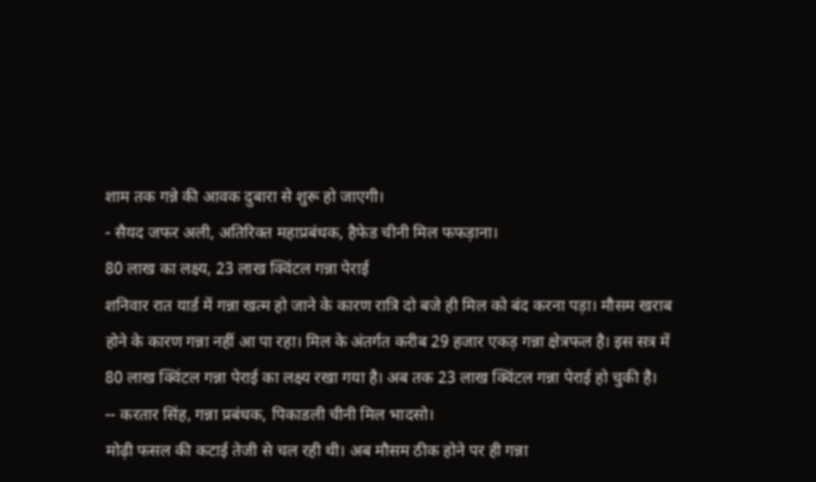शाम तक गन्ने की आवक दुबारा से शुरू हो जाएगी।
- सैयद जफर अली, अतिरिक्त महाप्रबंधक, हैफेड चीनी मिल फफड़ाना।
80 लाख का लक्ष्य, 23 लाख क्विंटल गन्ना पेराई
शनिवार रात यार्ड में गन्ना खत्म हो जाने के कारण रात्रि दो बजे ही मिल को बंद करना पड़ा। मौसम खराब होने के कारण गन्ना नहीं आ पा रहा। मिल के अंतर्गत करीब 29 हजार एकड़ गन्ना क्षेत्रफल है। इस सत्र में 80 लाख क्विंटल गन्ना पेराई का लक्ष्य रखा गया है। अब तक 23 लाख क्विंटल गन्ना पेराई हो चुकी है।
-- करतार सिंह, गन्ना प्रबंधक, पिकाडली चीनी मिल भादसो।
मोढ़ी फसल की कटाई तेजी से चल रही थी। अब मौसम ठीक होने पर ही गन्ना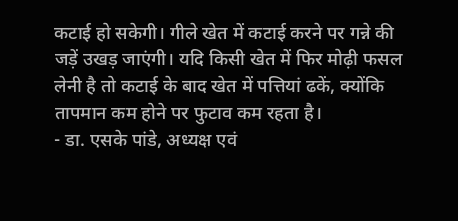कटाई हो सकेगी। गीले खेत में कटाई करने पर गन्ने की जड़ें उखड़ जाएंगी। यदि किसी खेत में फिर मोढ़ी फसल लेनी है तो कटाई के बाद खेत में पत्तियां ढकें, क्योंकि तापमान कम होने पर फुटाव कम रहता है।
- डा. एसके पांडे, अध्यक्ष एवं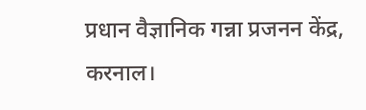प्रधान वैज्ञानिक गन्ना प्रजनन केंद्र, करनाल।